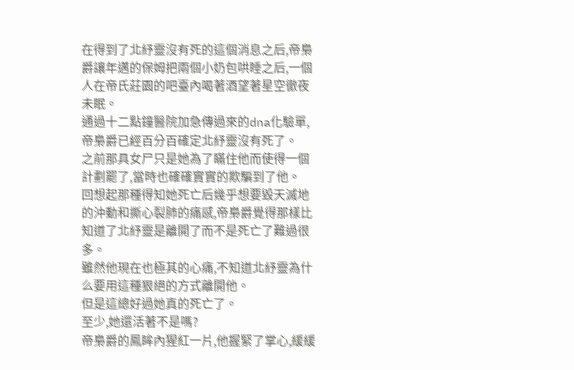在得到了北紓靈沒有死的這個消息之后,帝梟爵讓年邁的保姆把兩個小奶包哄睡之后,一個人在帝氏莊園的吧臺內喝著酒望著星空徹夜未眠。
通過十二點鐘醫院加急傳過來的dna化驗單,帝梟爵已經百分百確定北紓靈沒有死了。
之前那具女尸只是她為了瞞住他而使得一個計劃罷了,當時也確確實實的欺騙到了他。
回想起那種得知她死亡后幾乎想要毀天滅地的沖動和撕心裂肺的痛感,帝梟爵覺得那樣比知道了北紓靈是離開了而不是死亡了難過很多。
雖然他現在也極其的心痛,不知道北紓靈為什么要用這種狠絕的方式離開他。
但是這總好過她真的死亡了。
至少,她還活著不是嗎?
帝梟爵的鳳眸內猩紅一片,他握緊了掌心,緩緩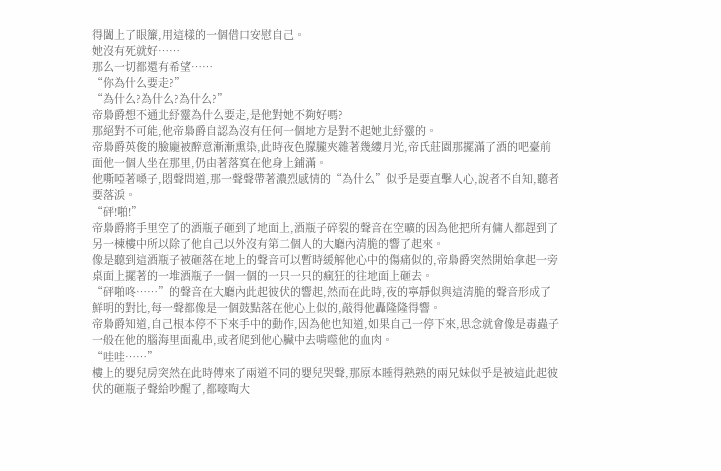得闔上了眼簾,用這樣的一個借口安慰自己。
她沒有死就好……
那么一切都還有希望……
“你為什么要走?”
“為什么?為什么?為什么?”
帝梟爵想不通北紓靈為什么要走,是他對她不夠好嗎?
那絕對不可能,他帝梟爵自認為沒有任何一個地方是對不起她北紓靈的。
帝梟爵英俊的臉龐被醉意漸漸熏染,此時夜色朦朧夾雜著幾縷月光,帝氏莊園那擺滿了酒的吧臺前面他一個人坐在那里,仍由著落寞在他身上鋪滿。
他嘶啞著嗓子,悶聲問道,那一聲聲帶著濃烈感情的“為什么”似乎是要直擊人心,說者不自知,聽者要落淚。
“砰!啪!”
帝梟爵將手里空了的酒瓶子砸到了地面上,酒瓶子碎裂的聲音在空曠的因為他把所有傭人都趕到了另一棟樓中所以除了他自己以外沒有第二個人的大廳內清脆的響了起來。
像是聽到這酒瓶子被砸落在地上的聲音可以暫時緩解他心中的傷痛似的,帝梟爵突然開始拿起一旁桌面上擺著的一堆酒瓶子一個一個的一只一只的瘋狂的往地面上砸去。
“砰啪咚……”的聲音在大廳內此起彼伏的響起,然而在此時,夜的寧靜似與這清脆的聲音形成了鮮明的對比,每一聲都像是一個鼓點落在他心上似的,敲得他轟隆隆得響。
帝梟爵知道,自己根本停不下來手中的動作,因為他也知道,如果自己一停下來,思念就會像是毒蟲子一般在他的腦海里面亂串,或者爬到他心臟中去啃噬他的血肉。
“哇哇……”
樓上的嬰兒房突然在此時傳來了兩道不同的嬰兒哭聲,那原本睡得熟熟的兩兄妹似乎是被這此起彼伏的砸瓶子聲給吵醒了,都嚎啕大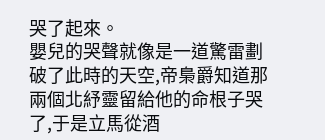哭了起來。
嬰兒的哭聲就像是一道驚雷劃破了此時的天空,帝梟爵知道那兩個北紓靈留給他的命根子哭了,于是立馬從酒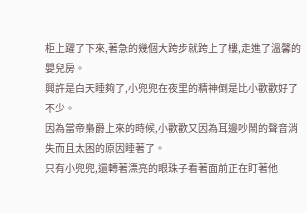柜上躍了下來,著急的幾個大跨步就跨上了樓,走進了溫馨的嬰兒房。
興許是白天睡夠了,小兜兜在夜里的精神倒是比小歡歡好了不少。
因為當帝梟爵上來的時候,小歡歡又因為耳邊吵鬧的聲音消失而且太困的原因睡著了。
只有小兜兜,還轉著漂亮的眼珠子看著面前正在盯著他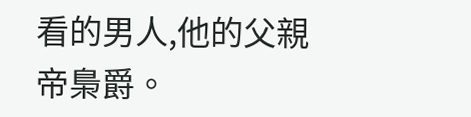看的男人,他的父親帝梟爵。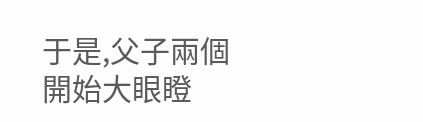于是,父子兩個開始大眼瞪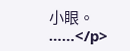小眼。
……</p>